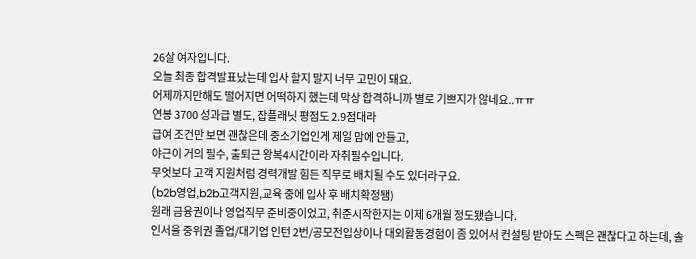26살 여자입니다.
오늘 최종 합격발표났는데 입사 할지 말지 너무 고민이 돼요.
어제까지만해도 떨어지면 어떡하지 했는데 막상 합격하니까 별로 기쁘지가 않네요..ㅠㅠ
연봉 3700 성과급 별도, 잡플래닛 평점도 2.9점대라
급여 조건만 보면 괜찮은데 중소기업인게 제일 맘에 안들고,
야근이 거의 필수, 출퇴근 왕복4시간이라 자취필수입니다.
무엇보다 고객 지원처럼 경력개발 힘든 직무로 배치될 수도 있더라구요.
(b2b영업,b2b고객지원,교육 중에 입사 후 배치확정됌)
원래 금융권이나 영업직무 준비중이었고, 취준시작한지는 이제 6개월 정도됐습니다.
인서울 중위권 졸업/대기업 인턴 2번/공모전입상이나 대외활동경험이 좀 있어서 컨설팅 받아도 스펙은 괜찮다고 하는데, 솔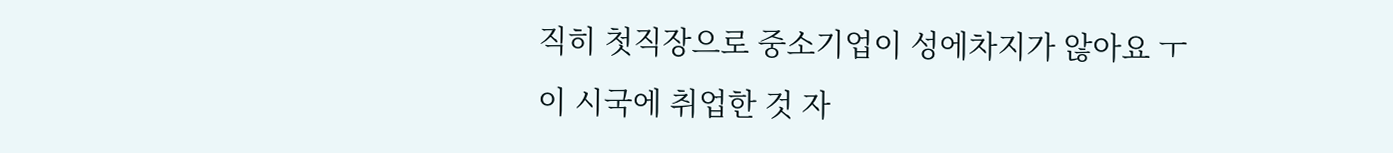직히 첫직장으로 중소기업이 성에차지가 않아요 ㅜ
이 시국에 취업한 것 자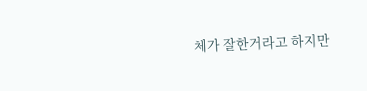체가 잘한거라고 하지만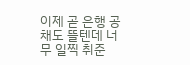이제 곧 은행 공채도 뜰텐데 너무 일찍 취준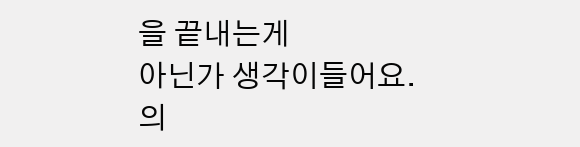을 끝내는게
아닌가 생각이들어요.
의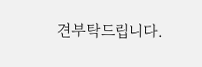견부탁드립니다.